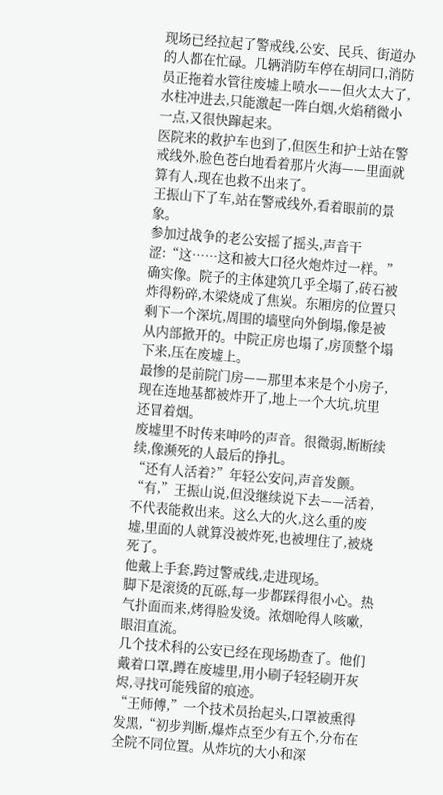现场已经拉起了警戒线,公安、民兵、街道办的人都在忙碌。几辆消防车停在胡同口,消防员正拖着水管往废墟上喷水——但火太大了,水柱冲进去,只能激起一阵白烟,火焰稍微小一点,又很快蹿起来。
医院来的救护车也到了,但医生和护士站在警戒线外,脸色苍白地看着那片火海——里面就算有人,现在也救不出来了。
王振山下了车,站在警戒线外,看着眼前的景象。
参加过战争的老公安摇了摇头,声音干涩:“这……这和被大口径火炮炸过一样。”
确实像。院子的主体建筑几乎全塌了,砖石被炸得粉碎,木梁烧成了焦炭。东厢房的位置只剩下一个深坑,周围的墙壁向外倒塌,像是被从内部掀开的。中院正房也塌了,房顶整个塌下来,压在废墟上。
最惨的是前院门房——那里本来是个小房子,现在连地基都被炸开了,地上一个大坑,坑里还冒着烟。
废墟里不时传来呻吟的声音。很微弱,断断续续,像濒死的人最后的挣扎。
“还有人活着?”年轻公安问,声音发颤。
“有,”王振山说,但没继续说下去——活着,不代表能救出来。这么大的火,这么重的废墟,里面的人就算没被炸死,也被埋住了,被烧死了。
他戴上手套,跨过警戒线,走进现场。
脚下是滚烫的瓦砾,每一步都踩得很小心。热气扑面而来,烤得脸发烫。浓烟呛得人咳嗽,眼泪直流。
几个技术科的公安已经在现场勘查了。他们戴着口罩,蹲在废墟里,用小刷子轻轻刷开灰烬,寻找可能残留的痕迹。
“王师傅,”一个技术员抬起头,口罩被熏得发黑,“初步判断,爆炸点至少有五个,分布在全院不同位置。从炸坑的大小和深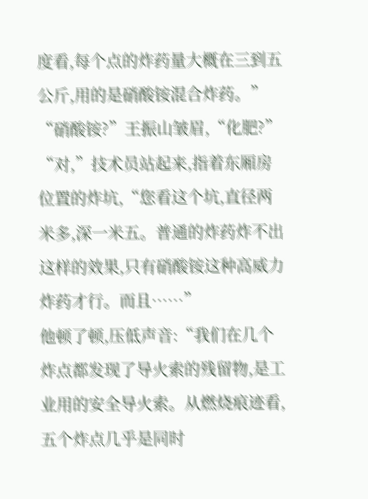度看,每个点的炸药量大概在三到五公斤,用的是硝酸铵混合炸药。”
“硝酸铵?”王振山皱眉,“化肥?”
“对,”技术员站起来,指着东厢房位置的炸坑,“您看这个坑,直径两米多,深一米五。普通的炸药炸不出这样的效果,只有硝酸铵这种高威力炸药才行。而且……”
他顿了顿,压低声音:“我们在几个炸点都发现了导火索的残留物,是工业用的安全导火索。从燃烧痕迹看,五个炸点几乎是同时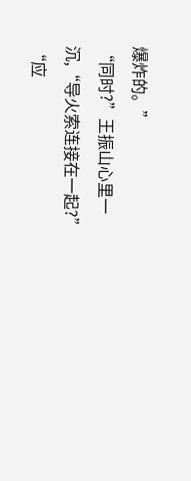爆炸的。”
“同时?”王振山心里一沉,“导火索连接在一起?”
“应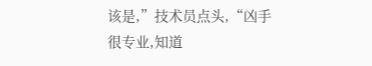该是,”技术员点头,“凶手很专业,知道